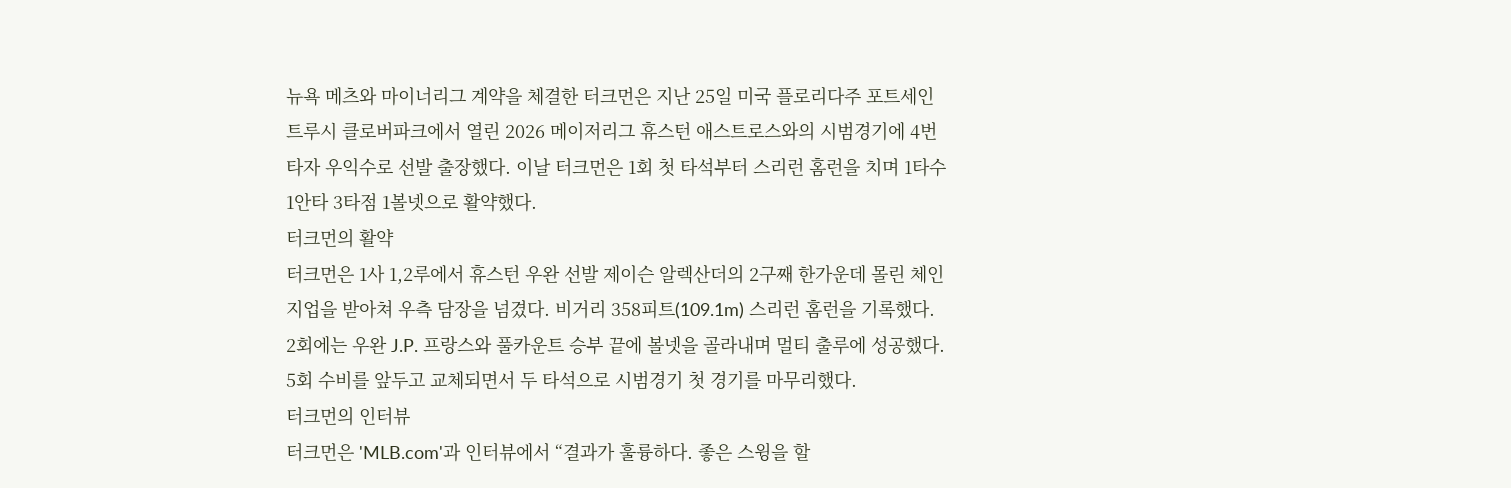뉴욕 메츠와 마이너리그 계약을 체결한 터크먼은 지난 25일 미국 플로리다주 포트세인트루시 클로버파크에서 열린 2026 메이저리그 휴스턴 애스트로스와의 시범경기에 4번 타자 우익수로 선발 출장했다. 이날 터크먼은 1회 첫 타석부터 스리런 홈런을 치며 1타수 1안타 3타점 1볼넷으로 활약했다.
터크먼의 활약
터크먼은 1사 1,2루에서 휴스턴 우완 선발 제이슨 알렉산더의 2구째 한가운데 몰린 체인지업을 받아쳐 우측 담장을 넘겼다. 비거리 358피트(109.1m) 스리런 홈런을 기록했다. 2회에는 우완 J.P. 프랑스와 풀카운트 승부 끝에 볼넷을 골라내며 멀티 출루에 성공했다. 5회 수비를 앞두고 교체되면서 두 타석으로 시범경기 첫 경기를 마무리했다.
터크먼의 인터뷰
터크먼은 'MLB.com'과 인터뷰에서 “결과가 훌륭하다. 좋은 스윙을 할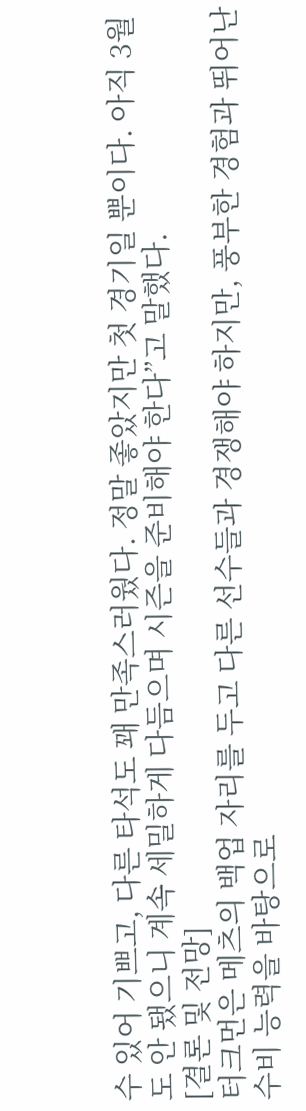수 있어 기쁘고, 다른 타석도 꽤 만족스러웠다. 정말 좋았지만 첫 경기일 뿐이다. 아직 3월도 안 됐으니 계속 세밀하게 다듬으며 시즌을 준비해야 한다”고 말했다.
[결론 및 전망]
터크먼은 메츠의 백업 자리를 두고 다른 선수들과 경쟁해야 하지만, 풍부한 경험과 뛰어난 수비 능력을 바탕으로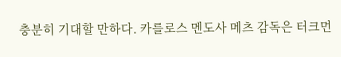충분히 기대할 만하다. 카를로스 멘도사 메츠 감독은 터크먼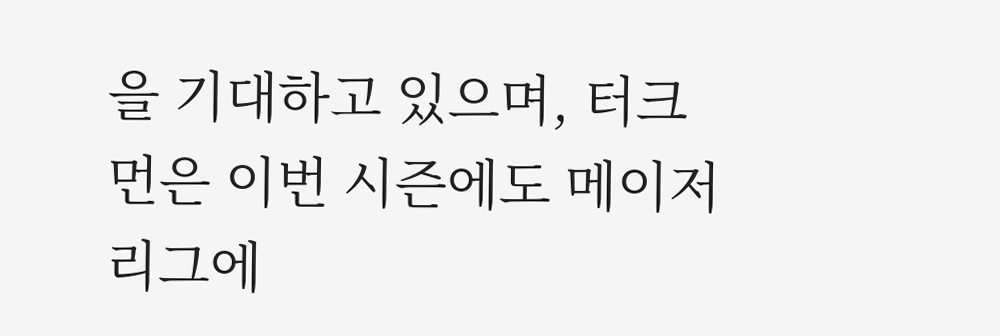을 기대하고 있으며, 터크먼은 이번 시즌에도 메이저리그에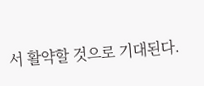서 활약할 것으로 기대된다.